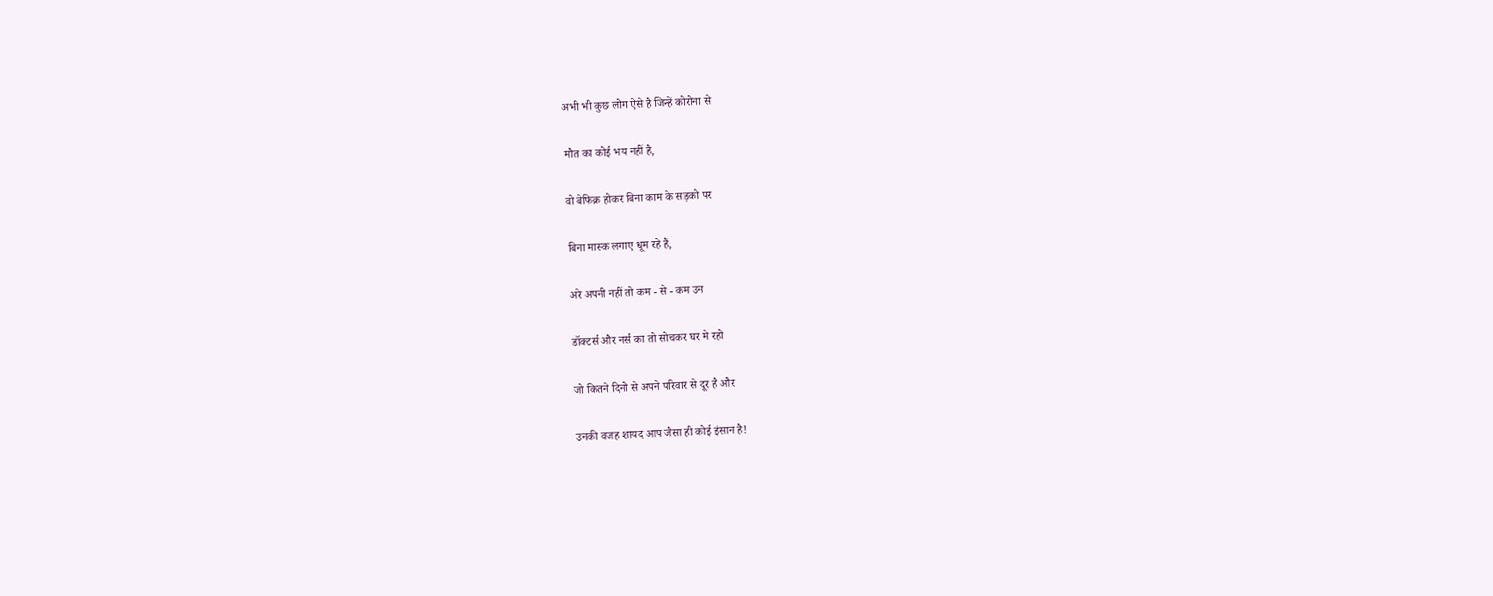अभी भी कुछ लोग ऐसे है जिन्हें कोरोना से

मौत का कोई भय नहीं है,

वो बेफिक्र होकर बिना काम के सड़को पर

बिना मास्क लगाए धूम रहे हैं,

अरे अपनी नहीं तो कम - से - कम उन

डॉक्टर्स और नर्स का तो सोचकर घर मे रहो

जो कितने दिनो से अपने परिवार से दूर है और

उनकी वजह शायद आप जैसा ही कोई इंसान है!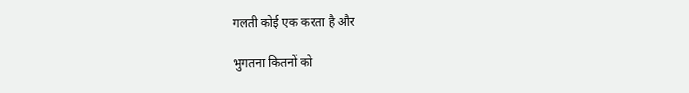गलती कोई एक करता है और

भुगतना कितनों को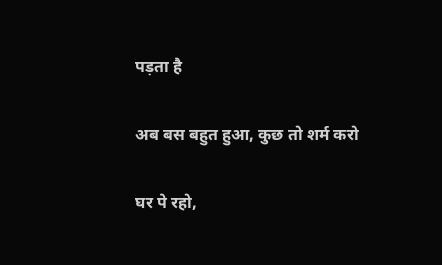पड़ता है

अब बस बहुत हुआ, कुछ तो शर्म करो

घर पे रहो,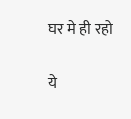घर मे ही रहो

ये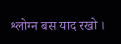श्लोग्न बस याद रखो ।